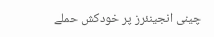چینی انجینئرز پر خودکش حملے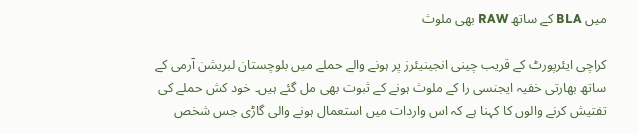میں BLA کے ساتھ RAW بھی ملوث

کراچی ایئرپورٹ کے قریب چینی انجینیئرز پر ہونے والے حملے میں بلوچستان لبریشن آرمی کے ساتھ بھارتی خفیہ ایجنسی را کے ملوث ہونے کے ثبوت بھی مل گئے ہیں۔ خود کش حملے کی تفتیش کرنے والوں کا کہنا ہے کہ اس واردات میں استعمال ہونے والی گاڑی جس شخص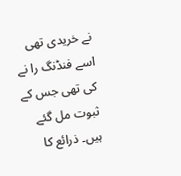نے خریدی تھی اسے فنڈنگ را نے کی تھی جس کے ثبوت مل گئے ہیں۔ ذرائع کا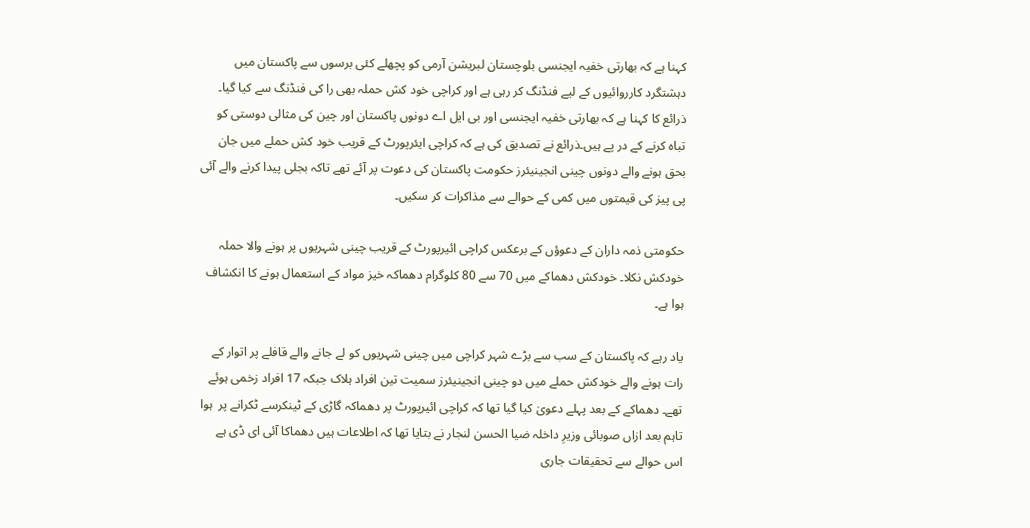کہنا ہے کہ بھارتی خفیہ ایجنسی بلوچستان لبریشن آرمی کو پچھلے کئی برسوں سے پاکستان میں دہشتگرد کارروائیوں کے لیے فنڈنگ کر رہی ہے اور کراچی خود کش حملہ بھی را کی فنڈنگ سے کیا گیا۔ ذرائع کا کہنا ہے کہ بھارتی خفیہ ایجنسی اور بی ایل اے دونوں پاکستان اور چین کی مثالی دوستی کو تباہ کرنے کے در پے ہیں۔ذرائع نے تصدیق کی ہے کہ کراچی ایئرپورٹ کے قریب خود کش حملے میں جان بحق ہونے والے دونوں چینی انجینیئرز حکومت پاکستان کی دعوت پر آئے تھے تاکہ بجلی پیدا کرنے والے آئی پی پیز کی قیمتوں میں کمی کے حوالے سے مذاکرات کر سکیں۔

حکومتی ذمہ داران کے دعوؤں کے برعکس کراچی ائیرپورٹ کے قریب چینی شہریوں پر ہونے والا حملہ خودکش نکلا۔ خودکش دھماکے میں 70 سے 80 کلوگرام دھماکہ خیز مواد کے استعمال ہونے کا انکشاف ہوا ہے۔

یاد رہے کہ پاکستان کے سب سے بڑے شہر کراچی میں چینی شہریوں کو لے جانے والے قافلے پر اتوار کے رات ہونے والے خودکش حملے میں دو چینی انجینیئرز سمیت تین افراد ہلاک جبکہ 17 افراد زخمی ہوئے تھے۔ دھماکے کے بعد پہلے دعویٰ کیا گیا تھا کہ کراچی ائیرپورٹ پر دھماکہ گاڑی کے ٹینکرسے ٹکرانے پر  ہوا تاہم بعد ازاں صوبائی وزیرِ داخلہ ضیا الحسن لنجار نے بتایا تھا کہ اطلاعات ہیں دھماکا آئی ای ڈی ہے اس حوالے سے تحقیقات جاری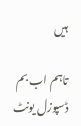ہیں

تاہم اب بم ڈسپوزل یونٹ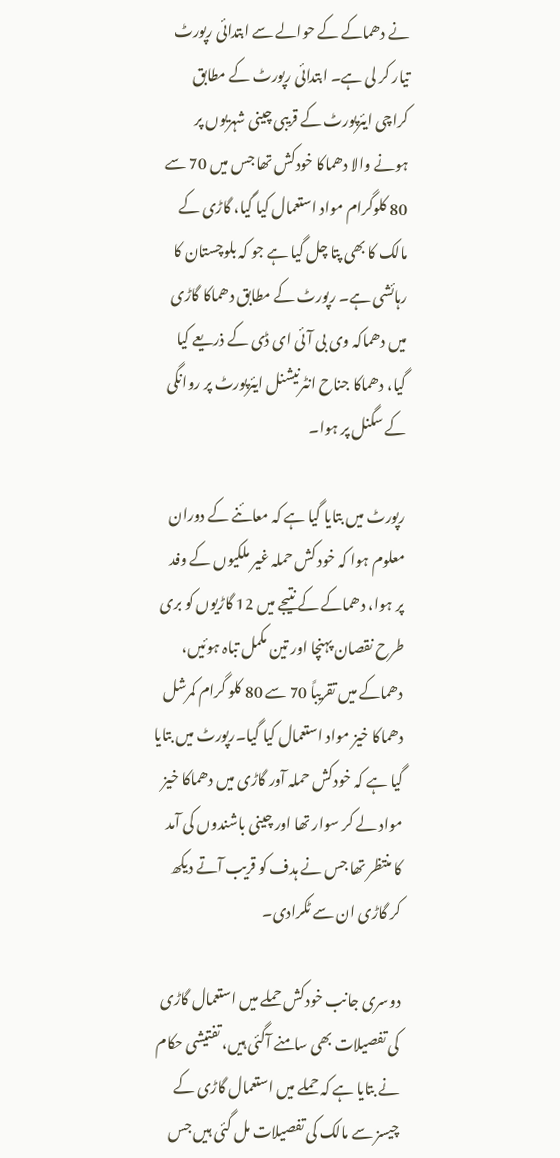نے دھماکے کے حوالے سے ابتدائی رپورٹ تیار کر لی ہے۔ ابتدائی رپورٹ کے مطابق کراچی ایئرپورٹ کے قریبی چینی شہریوں پر ہونے والا دھماکا خودکش تھا جس میں 70 سے 80 کلوگرام مواد استعمال کیا گیا، گاڑی کے مالک کا بھی پتا چل گیا ہے جو کہ بلوچستان کا رہائشی ہے۔ رپورٹ کے مطابق دھماکا گاڑی میں دھماکہ وی بی آئی ای ڈی کے ذریعے کیا گیا، دھماکا جناح انٹرنیشنل ایئرپورٹ پر روانگی کے سگنل پر ہوا۔

رپورٹ میں بتایا گیا ہے کہ معائنے کے دوران معلوم ہوا کہ خود کش حملہ غیر ملکیوں کے وفد پر ہوا، دھماکے کے نتیجے میں 12 گاڑیوں کو بری طرح نقصان پہنچا اور تین مکمل تباہ ہوئیں، دھماکے میں تقریباً 70 سے 80 کلو گرام کمرشل دھماکا خیز مواد استعمال کیا گیا۔رپورٹ میں بتایا گیا ہے کہ خودکش حملہ آور گاڑی میں دھماکا خیز مواد لے کر سوار تھا اور چینی باشندوں کی آمد کا منتظر تھا جس نے ہدف کو قریب آتے دیکھ کر گاڑی ان سے ٹکرادی۔

دوسری جانب خودکش حملے میں استعمال گاڑی کی تفصیلات بھی سامنے آگئی ہیں، تفتیشی حکام نے بتایا ہے کہ حملے میں استعمال گاڑی کے چیسز سے مالک کی تفصیلات مل گئی ہیں جس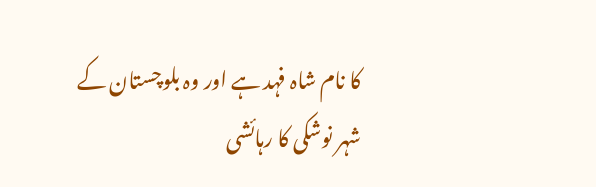کا نام شاہ فہد ہے اور وہ بلوچستان کے شہر نوشکی کا رہائشی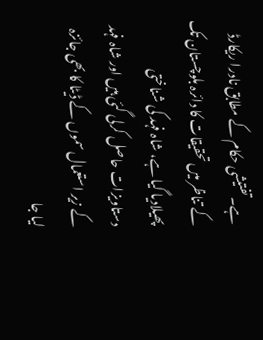ہے۔تفتیشی حکام کے مطابق نادرا ریکارڈ کے تناظر میں تحقیقات کا دائرہ بلوچستان تک پھیلادیا گیا ہے، شاہ فہد کی شناختی دستاویزات حاصل کرلی گئی ہیں اور شاہ فہد کے زیر استعمال سموں کے ڈیٹا کا بھی جائزہ لیا جا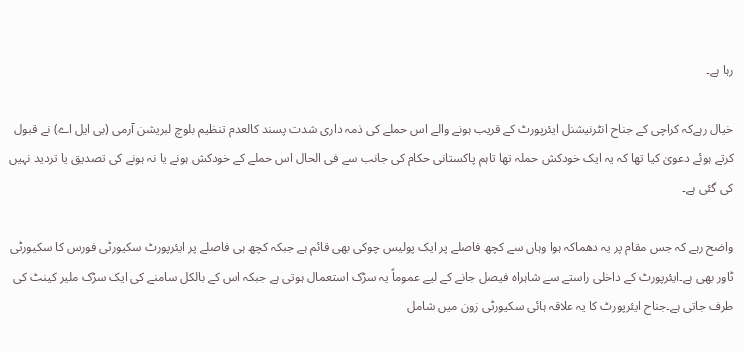رہا ہے۔

خیال رہےکہ کراچی کے جناح انٹرنیشنل ایئرپورٹ کے قریب ہونے والے اس حملے کی ذمہ داری شدت پسند کالعدم تنظیم بلوچ لبریشن آرمی (بی ایل اے) نے قبول کرتے ہوئے دعویٰ کیا تھا کہ یہ ایک خودکش حملہ تھا تاہم پاکستانی حکام کی جانب سے فی الحال اس حملے کے خودکش ہونے یا نہ ہونے کی تصدیق یا تردید نہیں کی گئی ہے۔

واضح رہے کہ جس مقام پر یہ دھماکہ ہوا وہاں سے کچھ فاصلے پر ایک پولیس چوکی بھی قائم ہے جبکہ کچھ ہی فاصلے پر ایئرپورٹ سکیورٹی فورس کا سکیورٹی ٹاور بھی ہے۔ایئرپورٹ کے داخلی راستے سے شاہراہ فیصل جانے کے لیے عموماً یہ سڑک استعمال ہوتی ہے جبکہ اس کے بالکل سامنے کی ایک سڑک ملیر کینٹ کی طرف جاتی ہے۔جناح ایئرپورٹ کا یہ علاقہ ہائی سکیورٹی زون میں شامل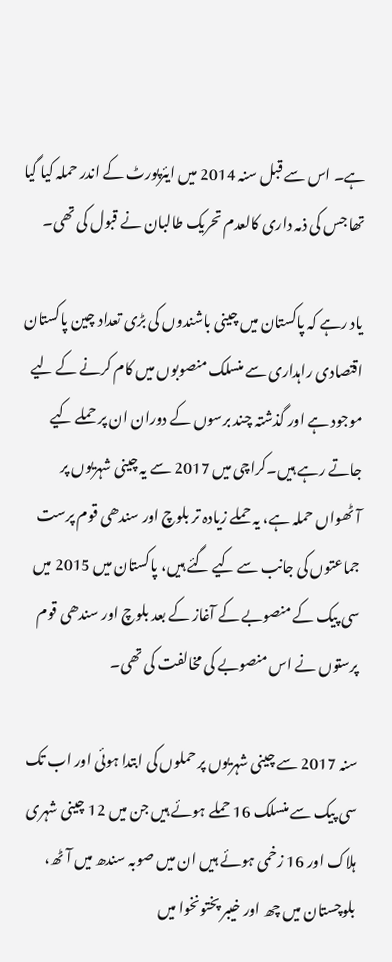ہے۔ اس سے قبل سنہ 2014 میں ایئرپورٹ کے اندر حملہ کیا گیا تھا جس کی ذمہ داری کالعدم تحریک طالبان نے قبول کی تھی۔

یاد رہے کہ پاکستان میں چینی باشندوں کی بڑی تعداد چین پاکستان اقتصادی راہداری سے منسلک منصوبوں میں کام کرنے کے لیے موجود ہے اور گذشتہ چند برسوں کے دوران ان پر حملے کیے جاتے رہے ہیں۔کراچی میں 2017 سے یہ چینی شہریوں پر آٹھواں حملہ ہے، یہ حملے زیادہ تر بلوچ اور سندھی قوم پرست جماعتوں کی جانب سے کیے گئے ہیں، پاکستان میں 2015 میں سی پیک کے منصوبے کے آغاز کے بعد بلوچ اور سندھی قوم پرستوں نے اس منصوبے کی مخالفت کی تھی۔

سنہ 2017 سے چینی شہریوں پر حملوں کی ابتدا ہوئی اور اب تک سی پیک سے منسلک 16 حملے ہوئے ہیں جن میں 12 چینی شہری ہلاک اور 16 زخمی ہوئے ہیں ان میں صوبہ سندھ میں آٹھ، بلوچستان میں چھ اور خیبر پختونخوا میں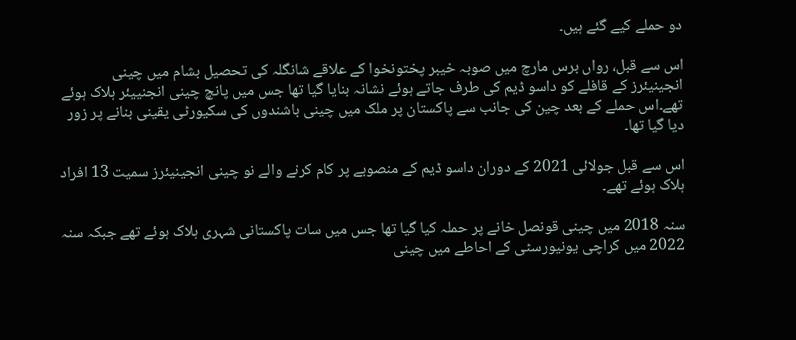دو حملے کیے گئے ہیں۔

اس سے قبل، رواں برس مارچ میں صوبہ خیبر پختونخوا کے علاقے شانگلہ کی تحصیل بشام میں چینی انجینیئرز کے قافلے کو داسو ڈیم کی طرف جاتے ہوئے نشانہ بنایا گیا تھا جس میں پانچ چینی انجنییئر ہلاک ہوئے تھے۔اس حملے کے بعد چین کی جانب سے پاکستان پر ملک میں چینی باشندوں کی سکیورٹی یقینی بنانے پر زور دیا گیا تھا۔

اس سے قبل جولائی 2021 کے دوران داسو ڈیم کے منصوبے پر کام کرنے والے نو چینی انجینیئرز سمیت 13 افراد ہلاک ہوئے تھے۔

سنہ 2018 میں چینی قونصل خانے پر حملہ کیا گیا تھا جس میں سات پاکستانی شہری ہلاک ہوئے تھے جبکہ سنہ 2022 میں کراچی یونیورسٹی کے احاطے میں چینی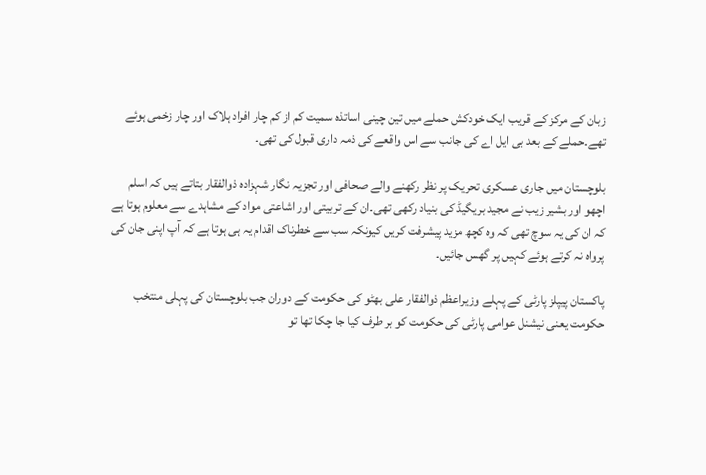زبان کے مرکز کے قریب ایک خودکش حملے میں تین چینی اساتذہ سمیت کم از کم چار افراد ہلاک اور چار زخمی ہوئے تھے۔حملے کے بعد بی ایل اے کی جانب سے اس واقعے کی ذمہ داری قبول کی تھی۔

بلوچستان میں جاری عسکری تحریک پر نظر رکھنے والے صحافی اور تجزیہ نگار شہزادہ ذوالفقار بتاتے ہیں کہ اسلم اچھو اور بشیر زیب نے مجید بریگیڈ کی بنیاد رکھی تھی۔ان کے تربیتی اور اشاعتی مواد کے مشاہدے سے معلوم ہوتا ہے کہ ان کی یہ سوچ تھی کہ وہ کچھ مزید پیشرفت کریں کیونکہ سب سے خطرناک اقدام یہ ہی ہوتا ہے کہ آپ اپنی جان کی پرواہ نہ کرتے ہوئے کہیں پر گھس جائیں۔

پاکستان پیپلز پارٹی کے پہلے وزیراعظم ذوالفقار علی بھٹو کی حکومت کے دوران جب بلوچستان کی پہلی منتخب حکومت یعنی نیشنل عوامی پارٹی کی حکومت کو بر طرف کیا جا چکا تھا تو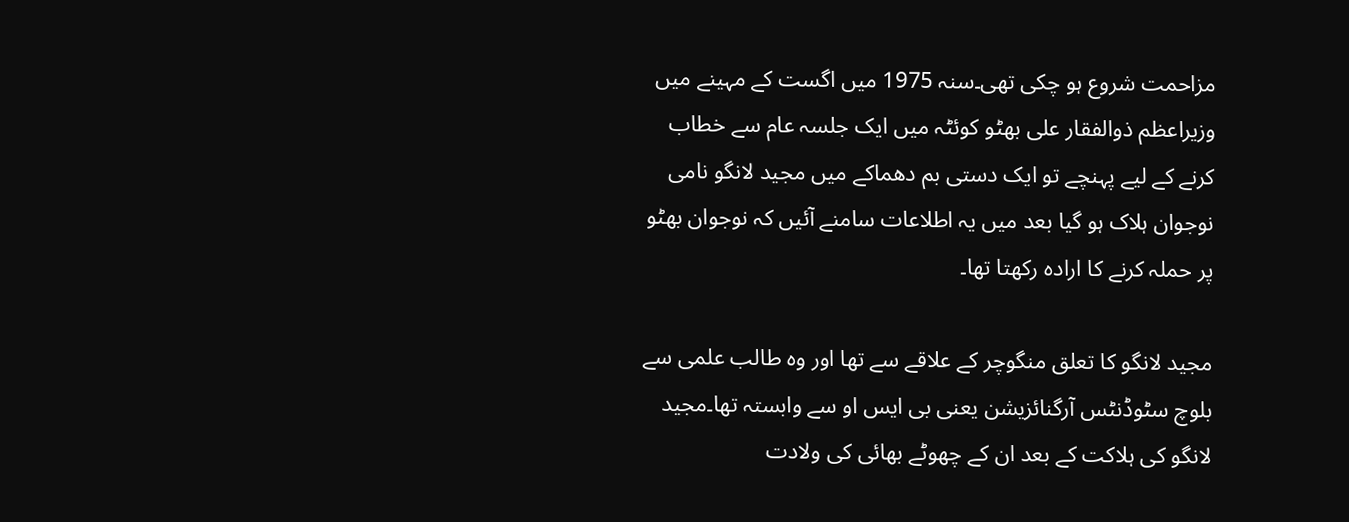مزاحمت شروع ہو چکی تھی۔سنہ 1975 میں اگست کے مہینے میں وزیراعظم ذوالفقار علی بھٹو کوئٹہ میں ایک جلسہ عام سے خطاب کرنے کے لیے پہنچے تو ایک دستی بم دھماکے میں مجید لانگو نامی نوجوان ہلاک ہو گیا بعد میں یہ اطلاعات سامنے آئیں کہ نوجوان بھٹو پر حملہ کرنے کا ارادہ رکھتا تھا۔

مجید لانگو کا تعلق منگوچر کے علاقے سے تھا اور وہ طالب علمی سے بلوچ سٹوڈنٹس آرگنائزیشن یعنی بی ایس او سے وابستہ تھا۔مجید لانگو کی ہلاکت کے بعد ان کے چھوٹے بھائی کی ولادت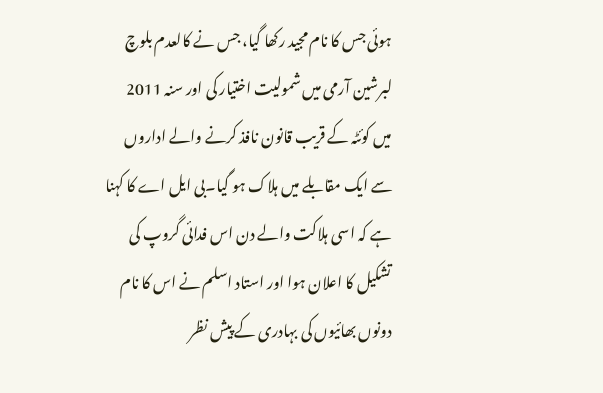ہوئی جس کا نام مجید رکھا گیا، جس نے کالعدم بلوچ لبرشین آرمی میں شمولیت اختیار کی اور سنہ 2011 میں کوئٹہ کے قریب قانون نافذ کرنے والے اداروں سے ایک مقابلے میں ہلاک ہو گیا۔بی ایل اے کا کہنا ہے کہ اسی ہلاکت والے دن اس فدائی گروپ کی تشکیل کا اعلان ہوا اور استاد اسلم نے اس کا نام دونوں بھائیوں کی بہادری کے پیش نظر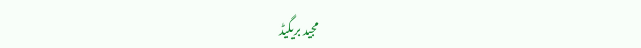مجید بریگیڈ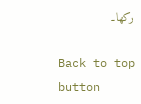رکھا۔

Back to top button